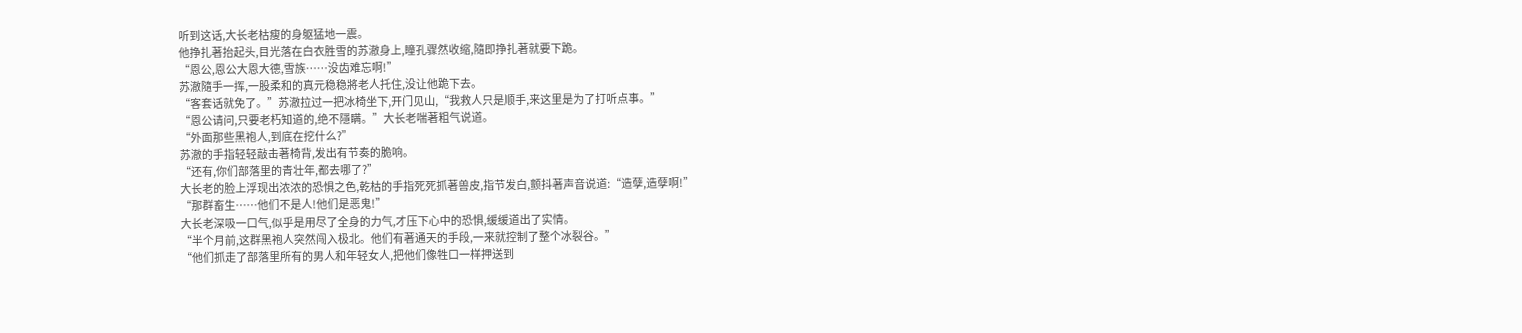听到这话,大长老枯瘦的身躯猛地一震。
他挣扎著抬起头,目光落在白衣胜雪的苏澈身上,瞳孔骤然收缩,隨即挣扎著就要下跪。
“恩公,恩公大恩大德,雪族……没齿难忘啊!”
苏澈隨手一挥,一股柔和的真元稳稳將老人托住,没让他跪下去。
“客套话就免了。”苏澈拉过一把冰椅坐下,开门见山,“我救人只是顺手,来这里是为了打听点事。”
“恩公请问,只要老朽知道的,绝不隱瞒。”大长老喘著粗气说道。
“外面那些黑袍人,到底在挖什么?”
苏澈的手指轻轻敲击著椅背,发出有节奏的脆响。
“还有,你们部落里的青壮年,都去哪了?”
大长老的脸上浮现出浓浓的恐惧之色,乾枯的手指死死抓著兽皮,指节发白,颤抖著声音说道:“造孽,造孽啊!”
“那群畜生……他们不是人!他们是恶鬼!”
大长老深吸一口气,似乎是用尽了全身的力气,才压下心中的恐惧,缓缓道出了实情。
“半个月前,这群黑袍人突然闯入极北。他们有著通天的手段,一来就控制了整个冰裂谷。”
“他们抓走了部落里所有的男人和年轻女人,把他们像牲口一样押送到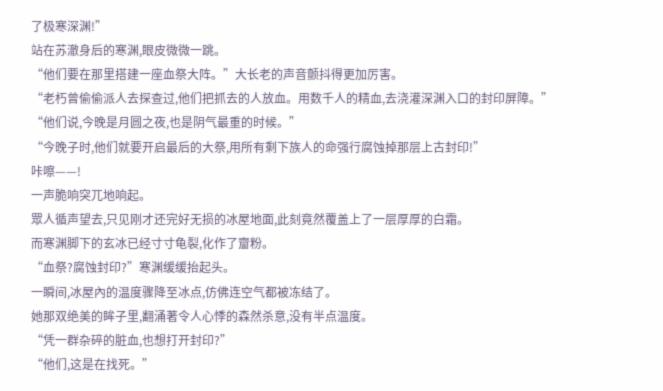了极寒深渊!”
站在苏澈身后的寒渊,眼皮微微一跳。
“他们要在那里搭建一座血祭大阵。”大长老的声音颤抖得更加厉害。
“老朽曾偷偷派人去探查过,他们把抓去的人放血。用数千人的精血,去浇灌深渊入口的封印屏障。”
“他们说,今晚是月圆之夜,也是阴气最重的时候。”
“今晚子时,他们就要开启最后的大祭,用所有剩下族人的命强行腐蚀掉那层上古封印!”
咔嚓——!
一声脆响突兀地响起。
眾人循声望去,只见刚才还完好无损的冰屋地面,此刻竟然覆盖上了一层厚厚的白霜。
而寒渊脚下的玄冰已经寸寸龟裂,化作了齏粉。
“血祭?腐蚀封印?”寒渊缓缓抬起头。
一瞬间,冰屋內的温度骤降至冰点,仿佛连空气都被冻结了。
她那双绝美的眸子里,翻涌著令人心悸的森然杀意,没有半点温度。
“凭一群杂碎的脏血,也想打开封印?”
“他们,这是在找死。”